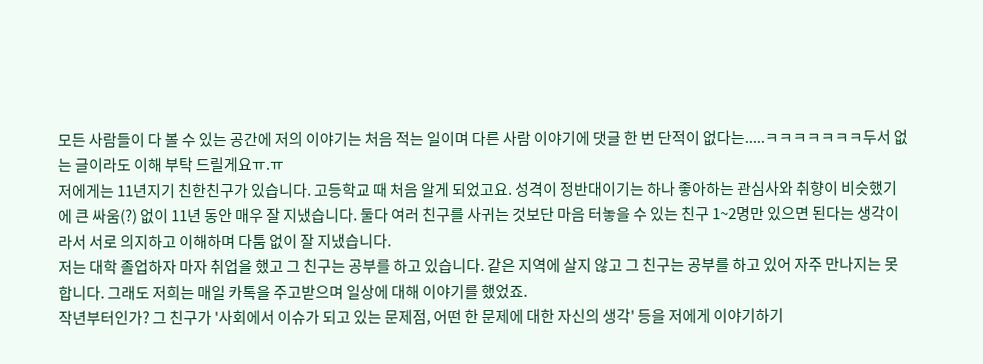모든 사람들이 다 볼 수 있는 공간에 저의 이야기는 처음 적는 일이며 다른 사람 이야기에 댓글 한 번 단적이 없다는.....ㅋㅋㅋㅋㅋㅋㅋ두서 없는 글이라도 이해 부탁 드릴게요ㅠ.ㅠ
저에게는 11년지기 친한친구가 있습니다. 고등학교 때 처음 알게 되었고요. 성격이 정반대이기는 하나 좋아하는 관심사와 취향이 비슷했기에 큰 싸움(?) 없이 11년 동안 매우 잘 지냈습니다. 둘다 여러 친구를 사귀는 것보단 마음 터놓을 수 있는 친구 1~2명만 있으면 된다는 생각이라서 서로 의지하고 이해하며 다툼 없이 잘 지냈습니다.
저는 대학 졸업하자 마자 취업을 했고 그 친구는 공부를 하고 있습니다. 같은 지역에 살지 않고 그 친구는 공부를 하고 있어 자주 만나지는 못합니다. 그래도 저희는 매일 카톡을 주고받으며 일상에 대해 이야기를 했었죠.
작년부터인가? 그 친구가 '사회에서 이슈가 되고 있는 문제점, 어떤 한 문제에 대한 자신의 생각' 등을 저에게 이야기하기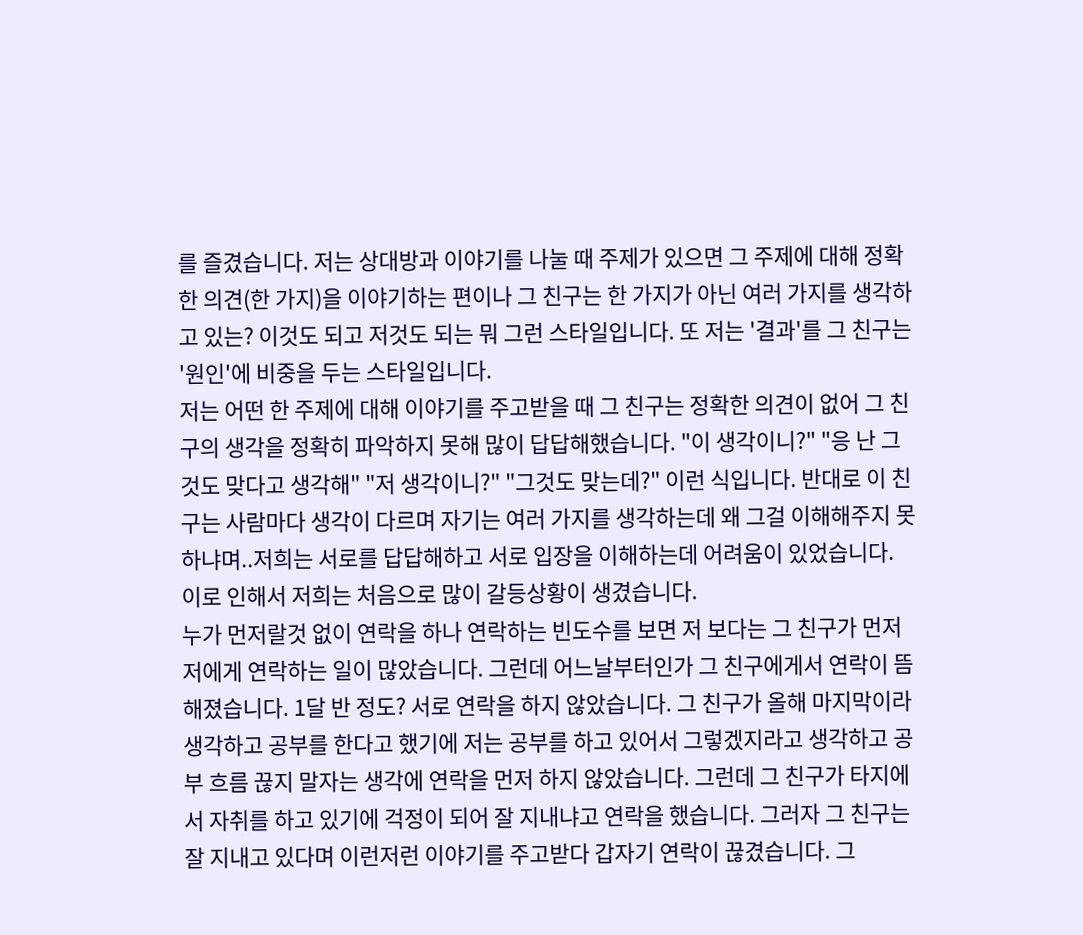를 즐겼습니다. 저는 상대방과 이야기를 나눌 때 주제가 있으면 그 주제에 대해 정확한 의견(한 가지)을 이야기하는 편이나 그 친구는 한 가지가 아닌 여러 가지를 생각하고 있는? 이것도 되고 저것도 되는 뭐 그런 스타일입니다. 또 저는 '결과'를 그 친구는 '원인'에 비중을 두는 스타일입니다.
저는 어떤 한 주제에 대해 이야기를 주고받을 때 그 친구는 정확한 의견이 없어 그 친구의 생각을 정확히 파악하지 못해 많이 답답해했습니다. "이 생각이니?" "응 난 그것도 맞다고 생각해" "저 생각이니?" "그것도 맞는데?" 이런 식입니다. 반대로 이 친구는 사람마다 생각이 다르며 자기는 여러 가지를 생각하는데 왜 그걸 이해해주지 못하냐며..저희는 서로를 답답해하고 서로 입장을 이해하는데 어려움이 있었습니다. 이로 인해서 저희는 처음으로 많이 갈등상황이 생겼습니다.
누가 먼저랄것 없이 연락을 하나 연락하는 빈도수를 보면 저 보다는 그 친구가 먼저 저에게 연락하는 일이 많았습니다. 그런데 어느날부터인가 그 친구에게서 연락이 뜸해졌습니다. 1달 반 정도? 서로 연락을 하지 않았습니다. 그 친구가 올해 마지막이라 생각하고 공부를 한다고 했기에 저는 공부를 하고 있어서 그렇겠지라고 생각하고 공부 흐름 끊지 말자는 생각에 연락을 먼저 하지 않았습니다. 그런데 그 친구가 타지에서 자취를 하고 있기에 걱정이 되어 잘 지내냐고 연락을 했습니다. 그러자 그 친구는 잘 지내고 있다며 이런저런 이야기를 주고받다 갑자기 연락이 끊겼습니다. 그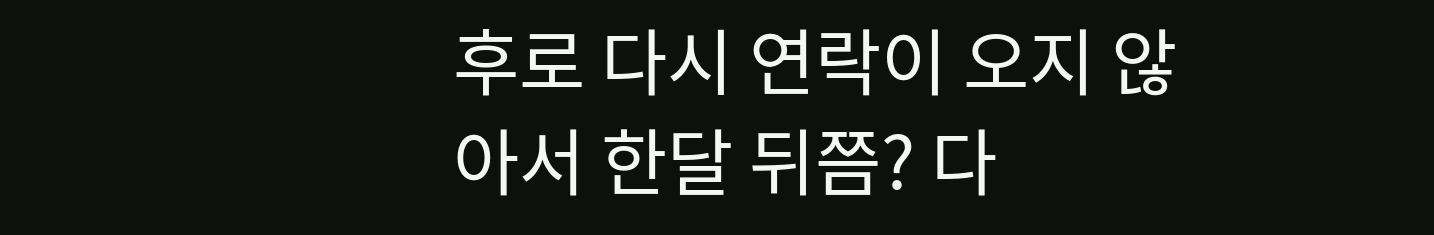후로 다시 연락이 오지 않아서 한달 뒤쯤? 다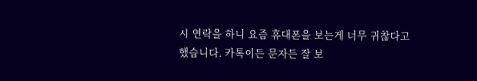시 연락을 하니 요즘 휴대폰을 보는게 너무 귀찮다고 했습니다. 카톡이든 문자든 잘 보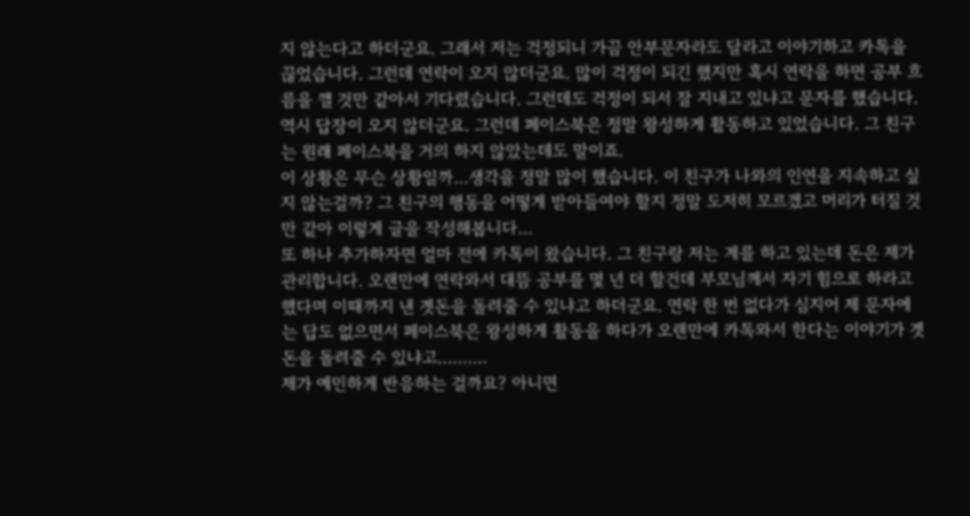지 않는다고 하더군요. 그래서 저는 걱정되니 가끔 안부문자라도 달라고 이야기하고 카톡을 끊었습니다. 그런데 연락이 오지 않더군요. 많이 걱정이 되긴 했지만 혹시 연락을 하면 공부 흐름을 깰 것만 같아서 기다렸습니다. 그런데도 걱정이 되서 잘 지내고 있냐고 문자를 했습니다. 역시 답장이 오지 않더군요. 그런데 페이스북은 정말 왕성하게 활동하고 있었습니다. 그 친구는 원래 페이스북을 거의 하지 않았는데도 말이죠.
이 상황은 무슨 상황일까...생각을 정말 많이 했습니다. 이 친구가 나와의 인연을 지속하고 싶지 않는걸까? 그 친구의 행동을 어떻게 받아들여야 할지 정말 도저히 모르겠고 머리가 터질 것만 같아 이렇게 글을 작성해봅니다...
또 하나 추가하자면 얼마 전에 카톡이 왔습니다. 그 친구랑 저는 계를 하고 있는데 돈은 제가 관리합니다. 오랜만에 연락와서 대뜸 공부를 몇 년 더 할건데 부모님께서 자기 힘으로 하라고 했다며 이때까지 낸 곗돈을 돌려줄 수 있냐고 하더군요. 연락 한 번 없다가 심지어 제 문자에는 답도 없으면서 페이스북은 왕성하게 활동을 하다가 오랜만에 카톡와서 한다는 이야기가 곗돈을 돌려줄 수 있냐고..........
제가 예민하게 반응하는 걸까요? 아니면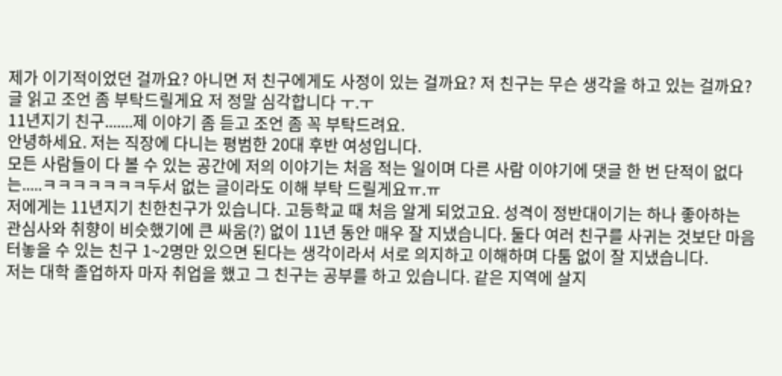제가 이기적이었던 걸까요? 아니면 저 친구에게도 사정이 있는 걸까요? 저 친구는 무슨 생각을 하고 있는 걸까요? 글 읽고 조언 좀 부탁드릴게요 저 정말 심각합니다 ㅜ.ㅜ
11년지기 친구.......제 이야기 좀 듣고 조언 좀 꼭 부탁드려요.
안녕하세요. 저는 직장에 다니는 평범한 20대 후반 여성입니다.
모든 사람들이 다 볼 수 있는 공간에 저의 이야기는 처음 적는 일이며 다른 사람 이야기에 댓글 한 번 단적이 없다는.....ㅋㅋㅋㅋㅋㅋㅋ두서 없는 글이라도 이해 부탁 드릴게요ㅠ.ㅠ
저에게는 11년지기 친한친구가 있습니다. 고등학교 때 처음 알게 되었고요. 성격이 정반대이기는 하나 좋아하는 관심사와 취향이 비슷했기에 큰 싸움(?) 없이 11년 동안 매우 잘 지냈습니다. 둘다 여러 친구를 사귀는 것보단 마음 터놓을 수 있는 친구 1~2명만 있으면 된다는 생각이라서 서로 의지하고 이해하며 다툼 없이 잘 지냈습니다.
저는 대학 졸업하자 마자 취업을 했고 그 친구는 공부를 하고 있습니다. 같은 지역에 살지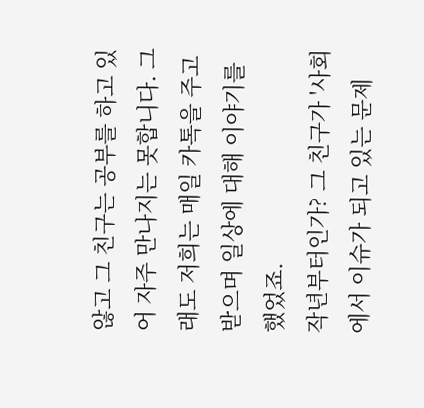않고 그 친구는 공부를 하고 있어 자주 만나지는 못합니다. 그래도 저희는 매일 카톡을 주고받으며 일상에 대해 이야기를 했었죠.
작년부터인가? 그 친구가 '사회에서 이슈가 되고 있는 문제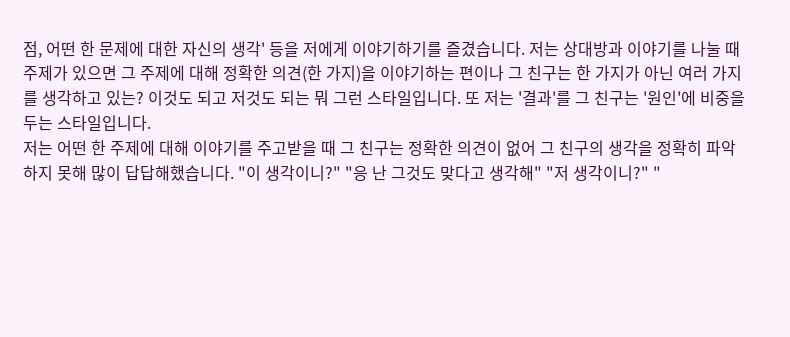점, 어떤 한 문제에 대한 자신의 생각' 등을 저에게 이야기하기를 즐겼습니다. 저는 상대방과 이야기를 나눌 때 주제가 있으면 그 주제에 대해 정확한 의견(한 가지)을 이야기하는 편이나 그 친구는 한 가지가 아닌 여러 가지를 생각하고 있는? 이것도 되고 저것도 되는 뭐 그런 스타일입니다. 또 저는 '결과'를 그 친구는 '원인'에 비중을 두는 스타일입니다.
저는 어떤 한 주제에 대해 이야기를 주고받을 때 그 친구는 정확한 의견이 없어 그 친구의 생각을 정확히 파악하지 못해 많이 답답해했습니다. "이 생각이니?" "응 난 그것도 맞다고 생각해" "저 생각이니?" "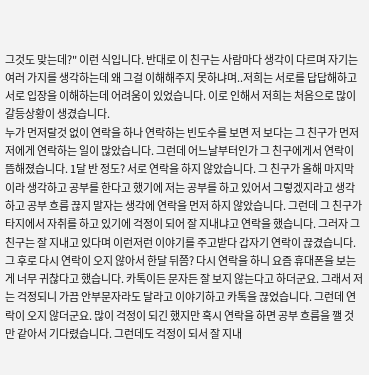그것도 맞는데?" 이런 식입니다. 반대로 이 친구는 사람마다 생각이 다르며 자기는 여러 가지를 생각하는데 왜 그걸 이해해주지 못하냐며..저희는 서로를 답답해하고 서로 입장을 이해하는데 어려움이 있었습니다. 이로 인해서 저희는 처음으로 많이 갈등상황이 생겼습니다.
누가 먼저랄것 없이 연락을 하나 연락하는 빈도수를 보면 저 보다는 그 친구가 먼저 저에게 연락하는 일이 많았습니다. 그런데 어느날부터인가 그 친구에게서 연락이 뜸해졌습니다. 1달 반 정도? 서로 연락을 하지 않았습니다. 그 친구가 올해 마지막이라 생각하고 공부를 한다고 했기에 저는 공부를 하고 있어서 그렇겠지라고 생각하고 공부 흐름 끊지 말자는 생각에 연락을 먼저 하지 않았습니다. 그런데 그 친구가 타지에서 자취를 하고 있기에 걱정이 되어 잘 지내냐고 연락을 했습니다. 그러자 그 친구는 잘 지내고 있다며 이런저런 이야기를 주고받다 갑자기 연락이 끊겼습니다. 그 후로 다시 연락이 오지 않아서 한달 뒤쯤? 다시 연락을 하니 요즘 휴대폰을 보는게 너무 귀찮다고 했습니다. 카톡이든 문자든 잘 보지 않는다고 하더군요. 그래서 저는 걱정되니 가끔 안부문자라도 달라고 이야기하고 카톡을 끊었습니다. 그런데 연락이 오지 않더군요. 많이 걱정이 되긴 했지만 혹시 연락을 하면 공부 흐름을 깰 것만 같아서 기다렸습니다. 그런데도 걱정이 되서 잘 지내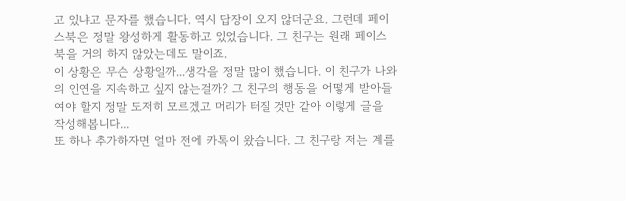고 있냐고 문자를 했습니다. 역시 답장이 오지 않더군요. 그런데 페이스북은 정말 왕성하게 활동하고 있었습니다. 그 친구는 원래 페이스북을 거의 하지 않았는데도 말이죠.
이 상황은 무슨 상황일까...생각을 정말 많이 했습니다. 이 친구가 나와의 인연을 지속하고 싶지 않는걸까? 그 친구의 행동을 어떻게 받아들여야 할지 정말 도저히 모르겠고 머리가 터질 것만 같아 이렇게 글을 작성해봅니다...
또 하나 추가하자면 얼마 전에 카톡이 왔습니다. 그 친구랑 저는 계를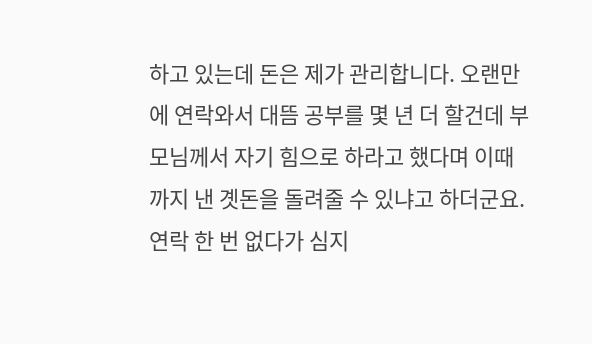하고 있는데 돈은 제가 관리합니다. 오랜만에 연락와서 대뜸 공부를 몇 년 더 할건데 부모님께서 자기 힘으로 하라고 했다며 이때까지 낸 곗돈을 돌려줄 수 있냐고 하더군요. 연락 한 번 없다가 심지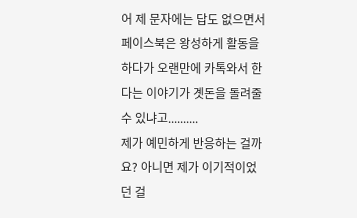어 제 문자에는 답도 없으면서 페이스북은 왕성하게 활동을 하다가 오랜만에 카톡와서 한다는 이야기가 곗돈을 돌려줄 수 있냐고..........
제가 예민하게 반응하는 걸까요? 아니면 제가 이기적이었던 걸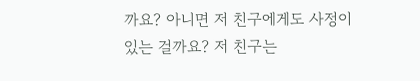까요? 아니면 저 친구에게도 사정이 있는 걸까요? 저 친구는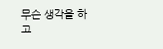무슨 생각을 하고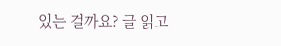있는 걸까요? 글 읽고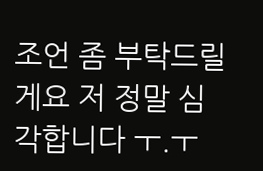조언 좀 부탁드릴게요 저 정말 심각합니다 ㅜ.ㅜ